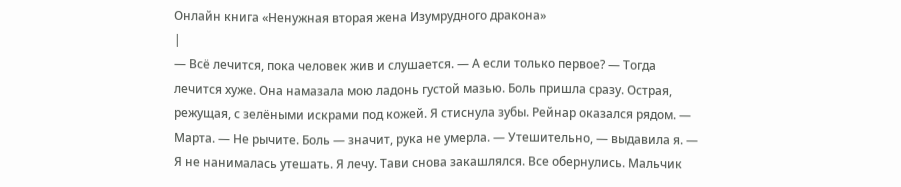Онлайн книга «Ненужная вторая жена Изумрудного дракона»
|
— Всё лечится, пока человек жив и слушается. — А если только первое? — Тогда лечится хуже. Она намазала мою ладонь густой мазью. Боль пришла сразу. Острая, режущая, с зелёными искрами под кожей. Я стиснула зубы. Рейнар оказался рядом. — Марта. — Не рычите. Боль — значит, рука не умерла. — Утешительно, — выдавила я. — Я не нанималась утешать. Я лечу. Тави снова закашлялся. Все обернулись. Мальчик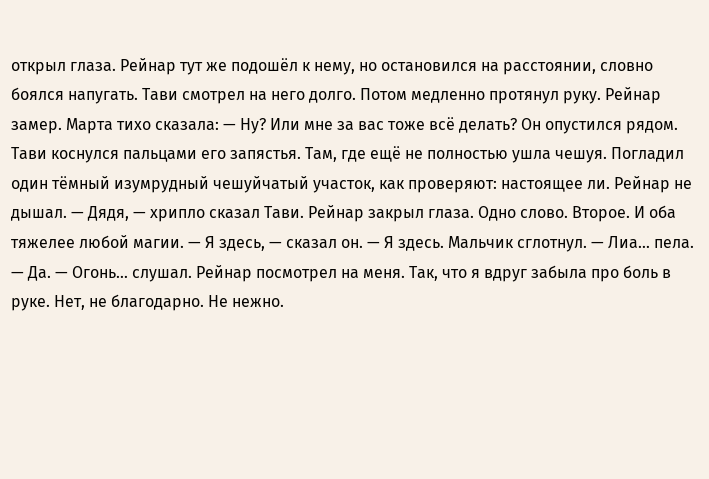открыл глаза. Рейнар тут же подошёл к нему, но остановился на расстоянии, словно боялся напугать. Тави смотрел на него долго. Потом медленно протянул руку. Рейнар замер. Марта тихо сказала: — Ну? Или мне за вас тоже всё делать? Он опустился рядом. Тави коснулся пальцами его запястья. Там, где ещё не полностью ушла чешуя. Погладил один тёмный изумрудный чешуйчатый участок, как проверяют: настоящее ли. Рейнар не дышал. — Дядя, — хрипло сказал Тави. Рейнар закрыл глаза. Одно слово. Второе. И оба тяжелее любой магии. — Я здесь, — сказал он. — Я здесь. Мальчик сглотнул. — Лиа… пела. — Да. — Огонь… слушал. Рейнар посмотрел на меня. Так, что я вдруг забыла про боль в руке. Нет, не благодарно. Не нежно.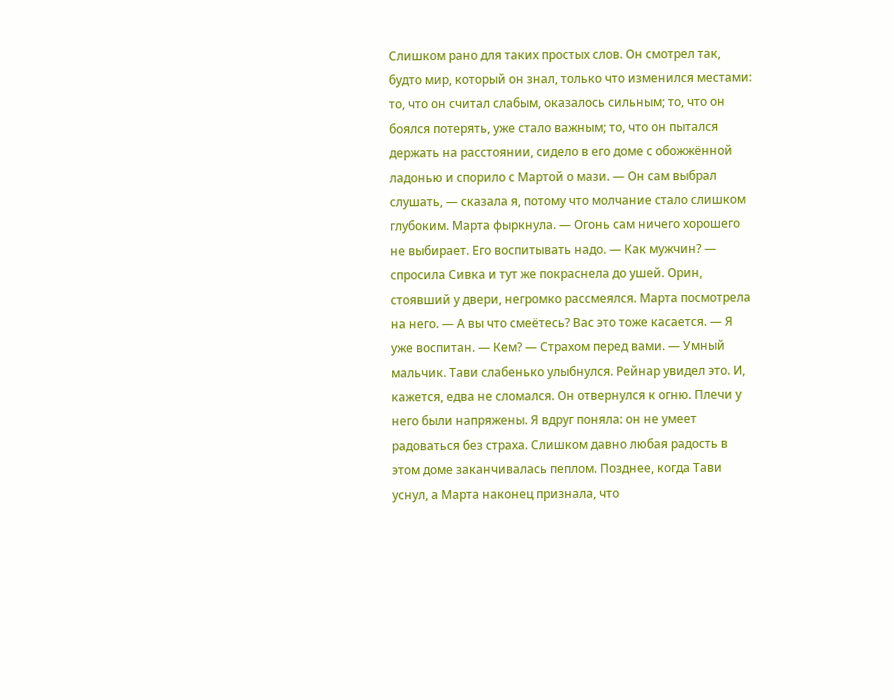Слишком рано для таких простых слов. Он смотрел так, будто мир, который он знал, только что изменился местами: то, что он считал слабым, оказалось сильным; то, что он боялся потерять, уже стало важным; то, что он пытался держать на расстоянии, сидело в его доме с обожжённой ладонью и спорило с Мартой о мази. — Он сам выбрал слушать, — сказала я, потому что молчание стало слишком глубоким. Марта фыркнула. — Огонь сам ничего хорошего не выбирает. Его воспитывать надо. — Как мужчин? — спросила Сивка и тут же покраснела до ушей. Орин, стоявший у двери, негромко рассмеялся. Марта посмотрела на него. — А вы что смеётесь? Вас это тоже касается. — Я уже воспитан. — Кем? — Страхом перед вами. — Умный мальчик. Тави слабенько улыбнулся. Рейнар увидел это. И, кажется, едва не сломался. Он отвернулся к огню. Плечи у него были напряжены. Я вдруг поняла: он не умеет радоваться без страха. Слишком давно любая радость в этом доме заканчивалась пеплом. Позднее, когда Тави уснул, а Марта наконец признала, что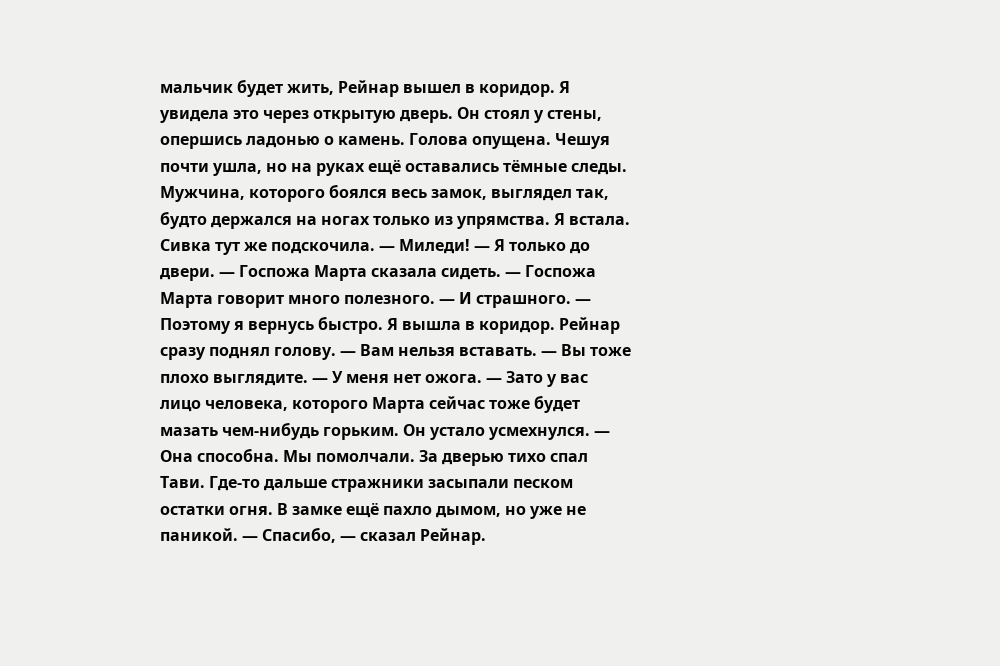мальчик будет жить, Рейнар вышел в коридор. Я увидела это через открытую дверь. Он стоял у стены, опершись ладонью о камень. Голова опущена. Чешуя почти ушла, но на руках ещё оставались тёмные следы. Мужчина, которого боялся весь замок, выглядел так, будто держался на ногах только из упрямства. Я встала. Сивка тут же подскочила. — Миледи! — Я только до двери. — Госпожа Марта сказала сидеть. — Госпожа Марта говорит много полезного. — И страшного. — Поэтому я вернусь быстро. Я вышла в коридор. Рейнар сразу поднял голову. — Вам нельзя вставать. — Вы тоже плохо выглядите. — У меня нет ожога. — Зато у вас лицо человека, которого Марта сейчас тоже будет мазать чем-нибудь горьким. Он устало усмехнулся. — Она способна. Мы помолчали. За дверью тихо спал Тави. Где-то дальше стражники засыпали песком остатки огня. В замке ещё пахло дымом, но уже не паникой. — Спасибо, — сказал Рейнар.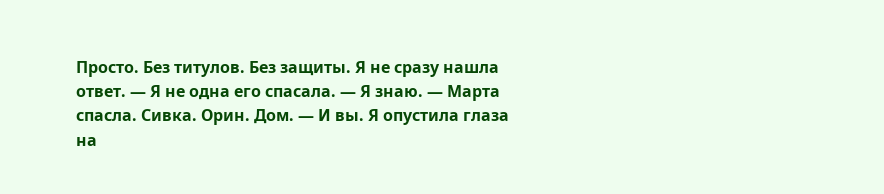Просто. Без титулов. Без защиты. Я не сразу нашла ответ. — Я не одна его спасала. — Я знаю. — Марта спасла. Сивка. Орин. Дом. — И вы. Я опустила глаза на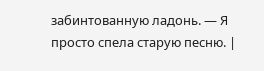забинтованную ладонь. — Я просто спела старую песню. |